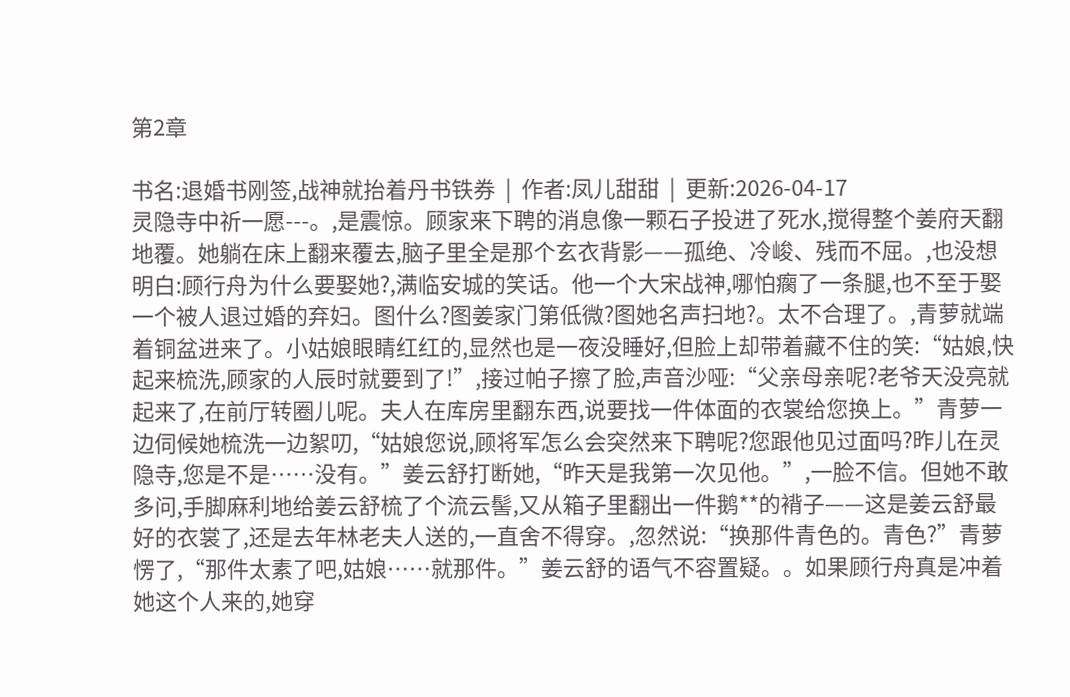第2章

书名:退婚书刚签,战神就抬着丹书铁券  |  作者:凤儿甜甜  |  更新:2026-04-17
灵隐寺中祈一愿---。,是震惊。顾家来下聘的消息像一颗石子投进了死水,搅得整个姜府天翻地覆。她躺在床上翻来覆去,脑子里全是那个玄衣背影——孤绝、冷峻、残而不屈。,也没想明白:顾行舟为什么要娶她?,满临安城的笑话。他一个大宋战神,哪怕瘸了一条腿,也不至于娶一个被人退过婚的弃妇。图什么?图姜家门第低微?图她名声扫地?。太不合理了。,青萝就端着铜盆进来了。小姑娘眼睛红红的,显然也是一夜没睡好,但脸上却带着藏不住的笑:“姑娘,快起来梳洗,顾家的人辰时就要到了!”,接过帕子擦了脸,声音沙哑:“父亲母亲呢?老爷天没亮就起来了,在前厅转圈儿呢。夫人在库房里翻东西,说要找一件体面的衣裳给您换上。”青萝一边伺候她梳洗一边絮叨,“姑娘您说,顾将军怎么会突然来下聘呢?您跟他见过面吗?昨儿在灵隐寺,您是不是……没有。”姜云舒打断她,“昨天是我第一次见他。”,一脸不信。但她不敢多问,手脚麻利地给姜云舒梳了个流云髻,又从箱子里翻出一件鹅**的褙子——这是姜云舒最好的衣裳了,还是去年林老夫人送的,一直舍不得穿。,忽然说:“换那件青色的。青色?”青萝愣了,“那件太素了吧,姑娘……就那件。”姜云舒的语气不容置疑。。如果顾行舟真是冲着她这个人来的,她穿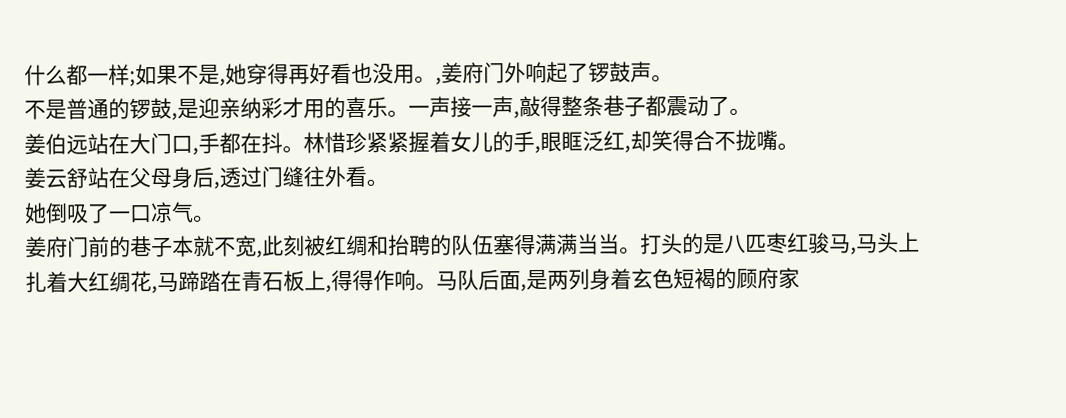什么都一样;如果不是,她穿得再好看也没用。,姜府门外响起了锣鼓声。
不是普通的锣鼓,是迎亲纳彩才用的喜乐。一声接一声,敲得整条巷子都震动了。
姜伯远站在大门口,手都在抖。林惜珍紧紧握着女儿的手,眼眶泛红,却笑得合不拢嘴。
姜云舒站在父母身后,透过门缝往外看。
她倒吸了一口凉气。
姜府门前的巷子本就不宽,此刻被红绸和抬聘的队伍塞得满满当当。打头的是八匹枣红骏马,马头上扎着大红绸花,马蹄踏在青石板上,得得作响。马队后面,是两列身着玄色短褐的顾府家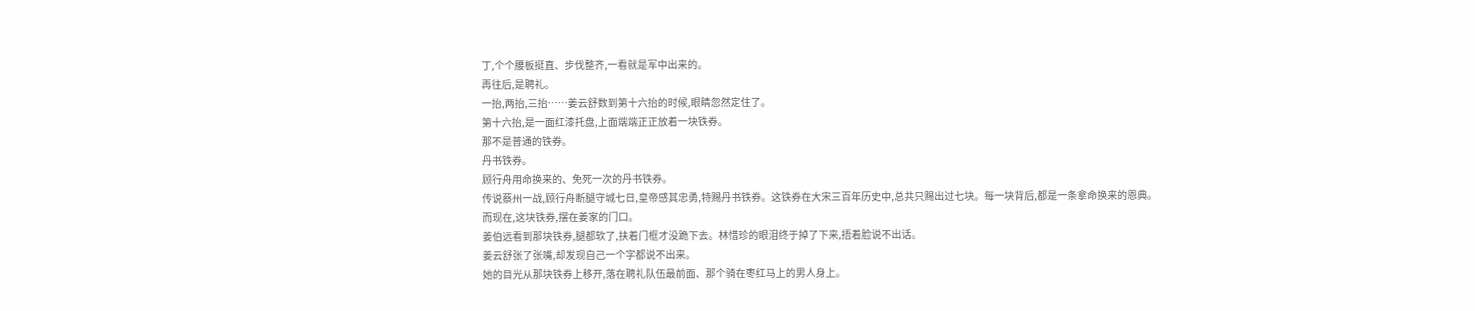丁,个个腰板挺直、步伐整齐,一看就是军中出来的。
再往后,是聘礼。
一抬,两抬,三抬……姜云舒数到第十六抬的时候,眼睛忽然定住了。
第十六抬,是一面红漆托盘,上面端端正正放着一块铁券。
那不是普通的铁券。
丹书铁券。
顾行舟用命换来的、免死一次的丹书铁券。
传说蔡州一战,顾行舟断腿守城七日,皇帝感其忠勇,特赐丹书铁券。这铁券在大宋三百年历史中,总共只赐出过七块。每一块背后,都是一条拿命换来的恩典。
而现在,这块铁券,摆在姜家的门口。
姜伯远看到那块铁券,腿都软了,扶着门框才没跪下去。林惜珍的眼泪终于掉了下来,捂着脸说不出话。
姜云舒张了张嘴,却发现自己一个字都说不出来。
她的目光从那块铁券上移开,落在聘礼队伍最前面、那个骑在枣红马上的男人身上。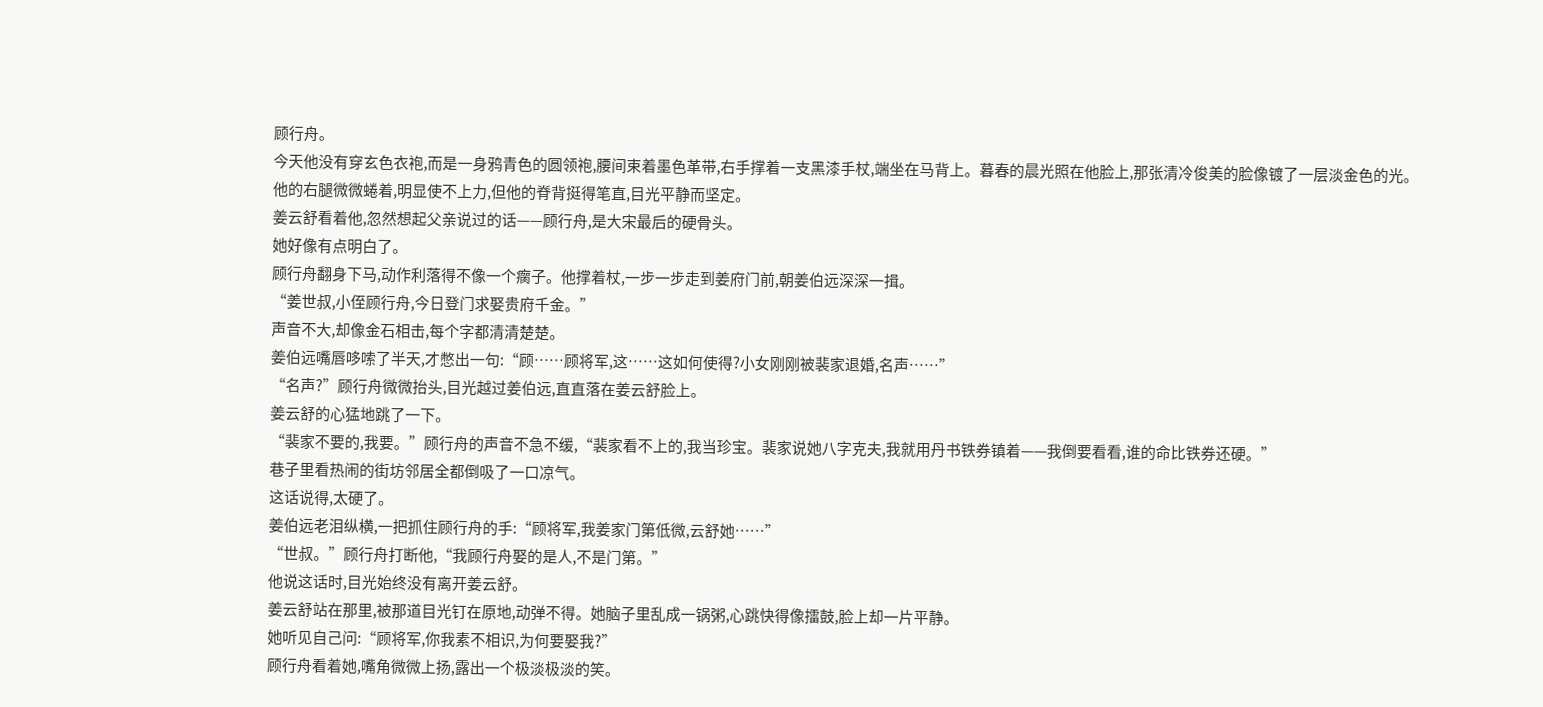顾行舟。
今天他没有穿玄色衣袍,而是一身鸦青色的圆领袍,腰间束着墨色革带,右手撑着一支黑漆手杖,端坐在马背上。暮春的晨光照在他脸上,那张清冷俊美的脸像镀了一层淡金色的光。
他的右腿微微蜷着,明显使不上力,但他的脊背挺得笔直,目光平静而坚定。
姜云舒看着他,忽然想起父亲说过的话——顾行舟,是大宋最后的硬骨头。
她好像有点明白了。
顾行舟翻身下马,动作利落得不像一个瘸子。他撑着杖,一步一步走到姜府门前,朝姜伯远深深一揖。
“姜世叔,小侄顾行舟,今日登门求娶贵府千金。”
声音不大,却像金石相击,每个字都清清楚楚。
姜伯远嘴唇哆嗦了半天,才憋出一句:“顾……顾将军,这……这如何使得?小女刚刚被裴家退婚,名声……”
“名声?”顾行舟微微抬头,目光越过姜伯远,直直落在姜云舒脸上。
姜云舒的心猛地跳了一下。
“裴家不要的,我要。”顾行舟的声音不急不缓,“裴家看不上的,我当珍宝。裴家说她八字克夫,我就用丹书铁券镇着——我倒要看看,谁的命比铁券还硬。”
巷子里看热闹的街坊邻居全都倒吸了一口凉气。
这话说得,太硬了。
姜伯远老泪纵横,一把抓住顾行舟的手:“顾将军,我姜家门第低微,云舒她……”
“世叔。”顾行舟打断他,“我顾行舟娶的是人,不是门第。”
他说这话时,目光始终没有离开姜云舒。
姜云舒站在那里,被那道目光钉在原地,动弹不得。她脑子里乱成一锅粥,心跳快得像擂鼓,脸上却一片平静。
她听见自己问:“顾将军,你我素不相识,为何要娶我?”
顾行舟看着她,嘴角微微上扬,露出一个极淡极淡的笑。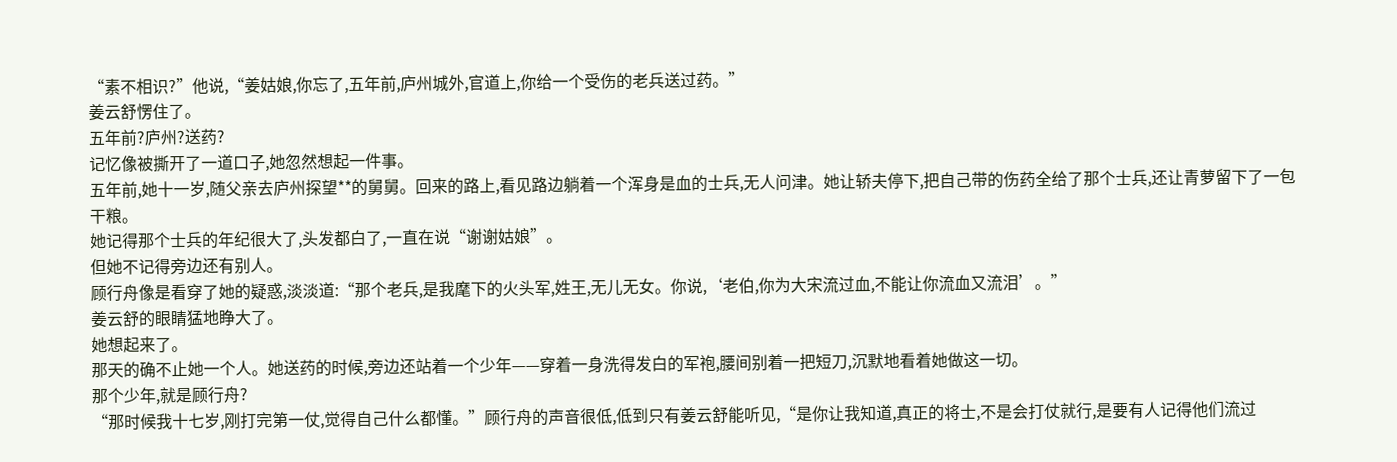“素不相识?”他说,“姜姑娘,你忘了,五年前,庐州城外,官道上,你给一个受伤的老兵送过药。”
姜云舒愣住了。
五年前?庐州?送药?
记忆像被撕开了一道口子,她忽然想起一件事。
五年前,她十一岁,随父亲去庐州探望**的舅舅。回来的路上,看见路边躺着一个浑身是血的士兵,无人问津。她让轿夫停下,把自己带的伤药全给了那个士兵,还让青萝留下了一包干粮。
她记得那个士兵的年纪很大了,头发都白了,一直在说“谢谢姑娘”。
但她不记得旁边还有别人。
顾行舟像是看穿了她的疑惑,淡淡道:“那个老兵,是我麾下的火头军,姓王,无儿无女。你说,‘老伯,你为大宋流过血,不能让你流血又流泪’。”
姜云舒的眼睛猛地睁大了。
她想起来了。
那天的确不止她一个人。她送药的时候,旁边还站着一个少年——穿着一身洗得发白的军袍,腰间别着一把短刀,沉默地看着她做这一切。
那个少年,就是顾行舟?
“那时候我十七岁,刚打完第一仗,觉得自己什么都懂。”顾行舟的声音很低,低到只有姜云舒能听见,“是你让我知道,真正的将士,不是会打仗就行,是要有人记得他们流过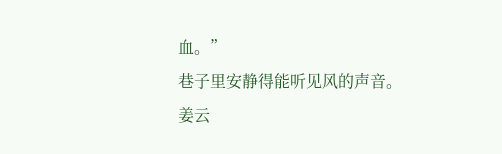血。”
巷子里安静得能听见风的声音。
姜云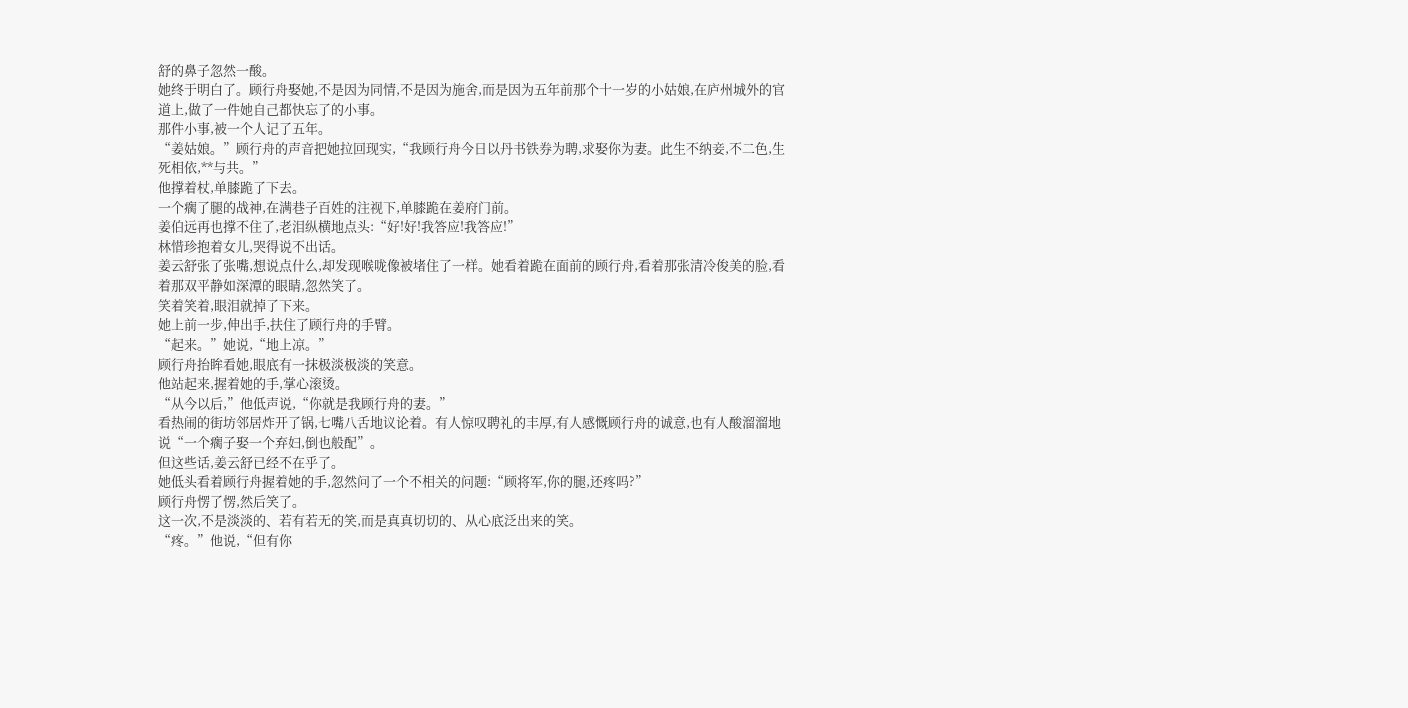舒的鼻子忽然一酸。
她终于明白了。顾行舟娶她,不是因为同情,不是因为施舍,而是因为五年前那个十一岁的小姑娘,在庐州城外的官道上,做了一件她自己都快忘了的小事。
那件小事,被一个人记了五年。
“姜姑娘。”顾行舟的声音把她拉回现实,“我顾行舟今日以丹书铁券为聘,求娶你为妻。此生不纳妾,不二色,生死相依,**与共。”
他撑着杖,单膝跪了下去。
一个瘸了腿的战神,在满巷子百姓的注视下,单膝跪在姜府门前。
姜伯远再也撑不住了,老泪纵横地点头:“好!好!我答应!我答应!”
林惜珍抱着女儿,哭得说不出话。
姜云舒张了张嘴,想说点什么,却发现喉咙像被堵住了一样。她看着跪在面前的顾行舟,看着那张清冷俊美的脸,看着那双平静如深潭的眼睛,忽然笑了。
笑着笑着,眼泪就掉了下来。
她上前一步,伸出手,扶住了顾行舟的手臂。
“起来。”她说,“地上凉。”
顾行舟抬眸看她,眼底有一抹极淡极淡的笑意。
他站起来,握着她的手,掌心滚烫。
“从今以后,”他低声说,“你就是我顾行舟的妻。”
看热闹的街坊邻居炸开了锅,七嘴八舌地议论着。有人惊叹聘礼的丰厚,有人感慨顾行舟的诚意,也有人酸溜溜地说“一个瘸子娶一个弃妇,倒也般配”。
但这些话,姜云舒已经不在乎了。
她低头看着顾行舟握着她的手,忽然问了一个不相关的问题:“顾将军,你的腿,还疼吗?”
顾行舟愣了愣,然后笑了。
这一次,不是淡淡的、若有若无的笑,而是真真切切的、从心底泛出来的笑。
“疼。”他说,“但有你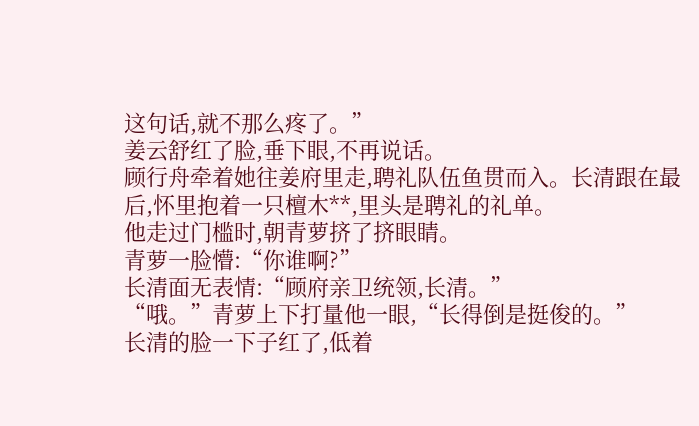这句话,就不那么疼了。”
姜云舒红了脸,垂下眼,不再说话。
顾行舟牵着她往姜府里走,聘礼队伍鱼贯而入。长清跟在最后,怀里抱着一只檀木**,里头是聘礼的礼单。
他走过门槛时,朝青萝挤了挤眼睛。
青萝一脸懵:“你谁啊?”
长清面无表情:“顾府亲卫统领,长清。”
“哦。”青萝上下打量他一眼,“长得倒是挺俊的。”
长清的脸一下子红了,低着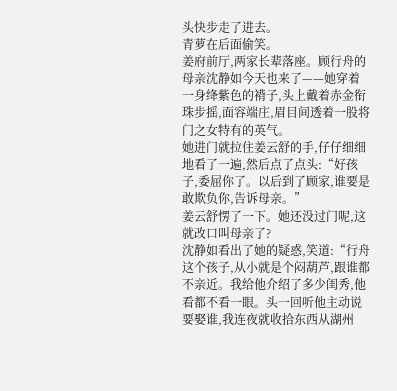头快步走了进去。
青萝在后面偷笑。
姜府前厅,两家长辈落座。顾行舟的母亲沈静如今天也来了——她穿着一身绛紫色的褙子,头上戴着赤金衔珠步摇,面容端庄,眉目间透着一股将门之女特有的英气。
她进门就拉住姜云舒的手,仔仔细细地看了一遍,然后点了点头:“好孩子,委屈你了。以后到了顾家,谁要是敢欺负你,告诉母亲。”
姜云舒愣了一下。她还没过门呢,这就改口叫母亲了?
沈静如看出了她的疑惑,笑道:“行舟这个孩子,从小就是个闷葫芦,跟谁都不亲近。我给他介绍了多少闺秀,他看都不看一眼。头一回听他主动说要娶谁,我连夜就收拾东西从湖州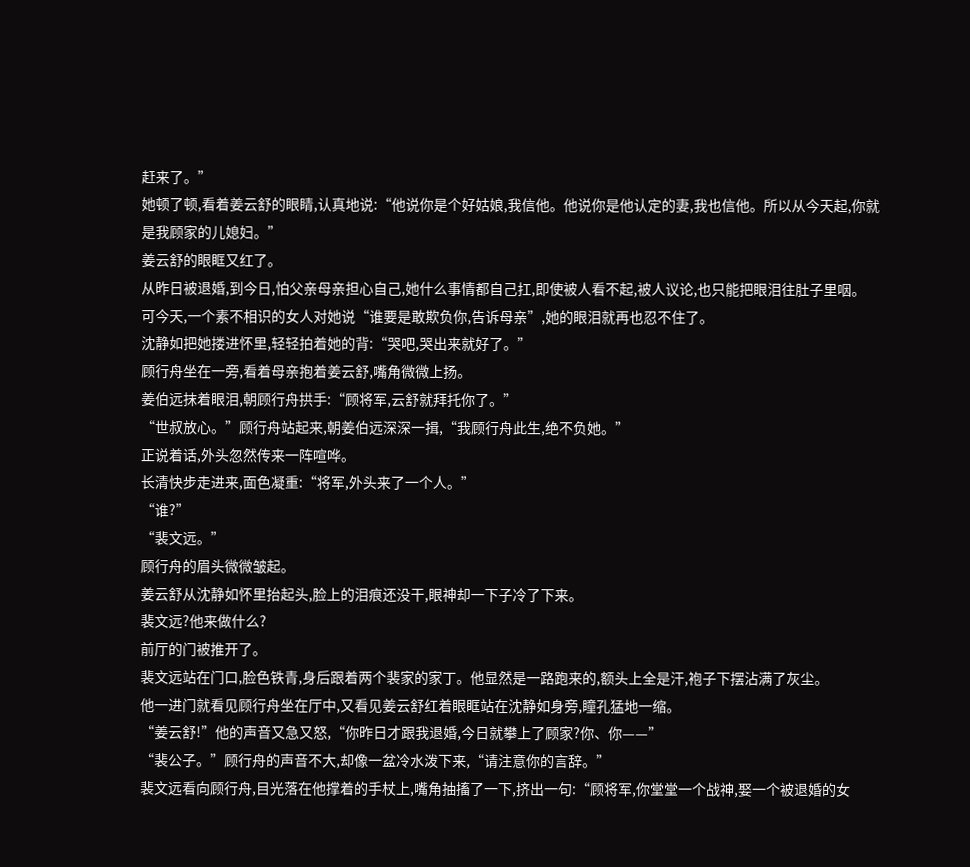赶来了。”
她顿了顿,看着姜云舒的眼睛,认真地说:“他说你是个好姑娘,我信他。他说你是他认定的妻,我也信他。所以从今天起,你就是我顾家的儿媳妇。”
姜云舒的眼眶又红了。
从昨日被退婚,到今日,怕父亲母亲担心自己,她什么事情都自己扛,即使被人看不起,被人议论,也只能把眼泪往肚子里咽。
可今天,一个素不相识的女人对她说“谁要是敢欺负你,告诉母亲”,她的眼泪就再也忍不住了。
沈静如把她搂进怀里,轻轻拍着她的背:“哭吧,哭出来就好了。”
顾行舟坐在一旁,看着母亲抱着姜云舒,嘴角微微上扬。
姜伯远抹着眼泪,朝顾行舟拱手:“顾将军,云舒就拜托你了。”
“世叔放心。”顾行舟站起来,朝姜伯远深深一揖,“我顾行舟此生,绝不负她。”
正说着话,外头忽然传来一阵喧哗。
长清快步走进来,面色凝重:“将军,外头来了一个人。”
“谁?”
“裴文远。”
顾行舟的眉头微微皱起。
姜云舒从沈静如怀里抬起头,脸上的泪痕还没干,眼神却一下子冷了下来。
裴文远?他来做什么?
前厅的门被推开了。
裴文远站在门口,脸色铁青,身后跟着两个裴家的家丁。他显然是一路跑来的,额头上全是汗,袍子下摆沾满了灰尘。
他一进门就看见顾行舟坐在厅中,又看见姜云舒红着眼眶站在沈静如身旁,瞳孔猛地一缩。
“姜云舒!”他的声音又急又怒,“你昨日才跟我退婚,今日就攀上了顾家?你、你——”
“裴公子。”顾行舟的声音不大,却像一盆冷水泼下来,“请注意你的言辞。”
裴文远看向顾行舟,目光落在他撑着的手杖上,嘴角抽搐了一下,挤出一句:“顾将军,你堂堂一个战神,娶一个被退婚的女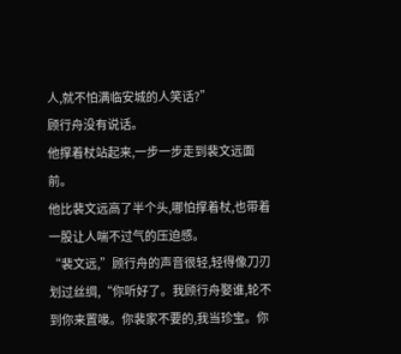人,就不怕满临安城的人笑话?”
顾行舟没有说话。
他撑着杖站起来,一步一步走到裴文远面前。
他比裴文远高了半个头,哪怕撑着杖,也带着一股让人喘不过气的压迫感。
“裴文远,”顾行舟的声音很轻,轻得像刀刃划过丝绸,“你听好了。我顾行舟娶谁,轮不到你来置喙。你裴家不要的,我当珍宝。你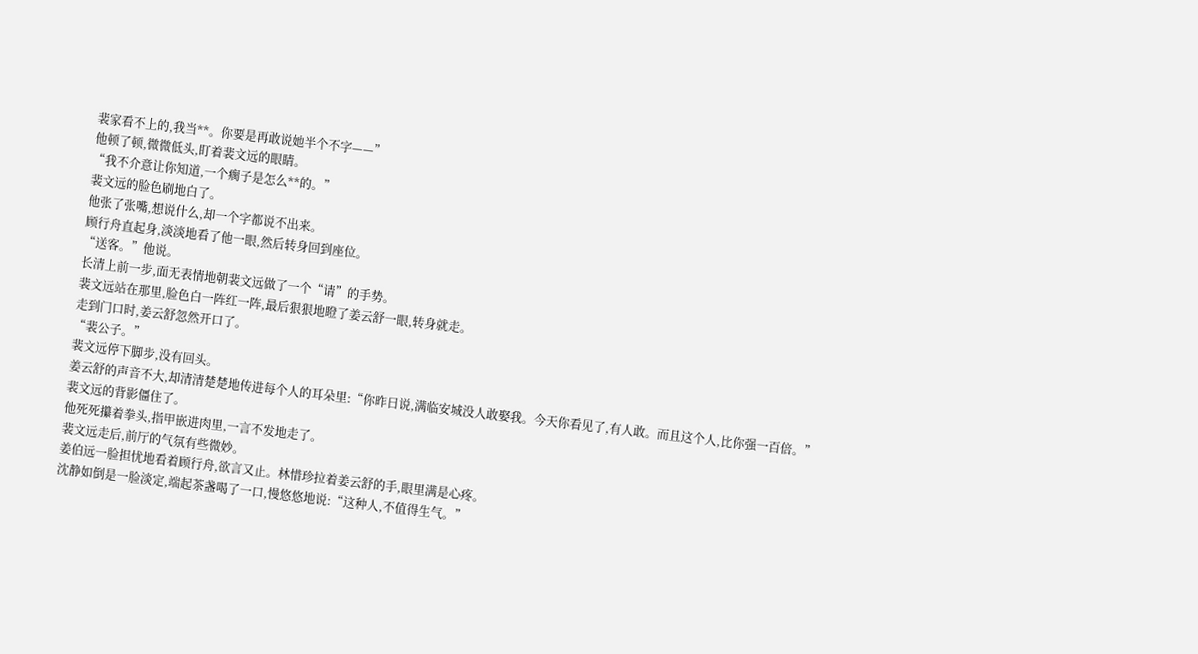裴家看不上的,我当**。你要是再敢说她半个不字——”
他顿了顿,微微低头,盯着裴文远的眼睛。
“我不介意让你知道,一个瘸子是怎么**的。”
裴文远的脸色刷地白了。
他张了张嘴,想说什么,却一个字都说不出来。
顾行舟直起身,淡淡地看了他一眼,然后转身回到座位。
“送客。”他说。
长清上前一步,面无表情地朝裴文远做了一个“请”的手势。
裴文远站在那里,脸色白一阵红一阵,最后狠狠地瞪了姜云舒一眼,转身就走。
走到门口时,姜云舒忽然开口了。
“裴公子。”
裴文远停下脚步,没有回头。
姜云舒的声音不大,却清清楚楚地传进每个人的耳朵里:“你昨日说,满临安城没人敢娶我。今天你看见了,有人敢。而且这个人,比你强一百倍。”
裴文远的背影僵住了。
他死死攥着拳头,指甲嵌进肉里,一言不发地走了。
裴文远走后,前厅的气氛有些微妙。
姜伯远一脸担忧地看着顾行舟,欲言又止。林惜珍拉着姜云舒的手,眼里满是心疼。
沈静如倒是一脸淡定,端起茶盏喝了一口,慢悠悠地说:“这种人,不值得生气。”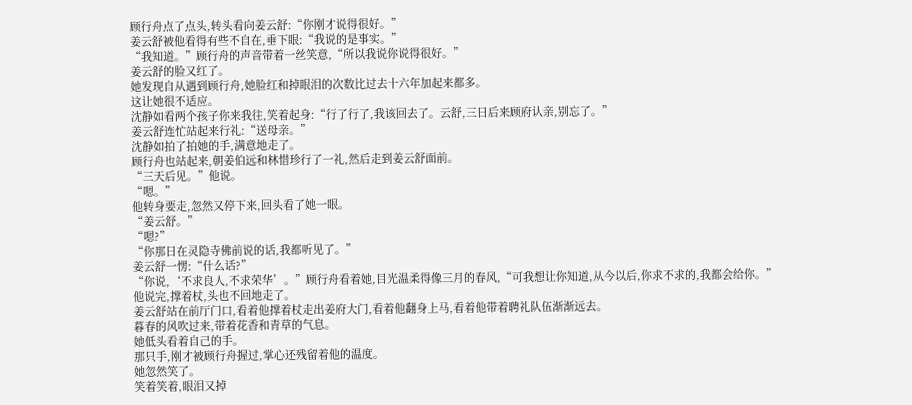顾行舟点了点头,转头看向姜云舒:“你刚才说得很好。”
姜云舒被他看得有些不自在,垂下眼:“我说的是事实。”
“我知道。”顾行舟的声音带着一丝笑意,“所以我说你说得很好。”
姜云舒的脸又红了。
她发现自从遇到顾行舟,她脸红和掉眼泪的次数比过去十六年加起来都多。
这让她很不适应。
沈静如看两个孩子你来我往,笑着起身:“行了行了,我该回去了。云舒,三日后来顾府认亲,别忘了。”
姜云舒连忙站起来行礼:“送母亲。”
沈静如拍了拍她的手,满意地走了。
顾行舟也站起来,朝姜伯远和林惜珍行了一礼,然后走到姜云舒面前。
“三天后见。”他说。
“嗯。”
他转身要走,忽然又停下来,回头看了她一眼。
“姜云舒。”
“嗯?”
“你那日在灵隐寺佛前说的话,我都听见了。”
姜云舒一愣:“什么话?”
“你说,‘不求良人,不求荣华’。”顾行舟看着她,目光温柔得像三月的春风,“可我想让你知道,从今以后,你求不求的,我都会给你。”
他说完,撑着杖,头也不回地走了。
姜云舒站在前厅门口,看着他撑着杖走出姜府大门,看着他翻身上马,看着他带着聘礼队伍渐渐远去。
暮春的风吹过来,带着花香和青草的气息。
她低头看着自己的手。
那只手,刚才被顾行舟握过,掌心还残留着他的温度。
她忽然笑了。
笑着笑着,眼泪又掉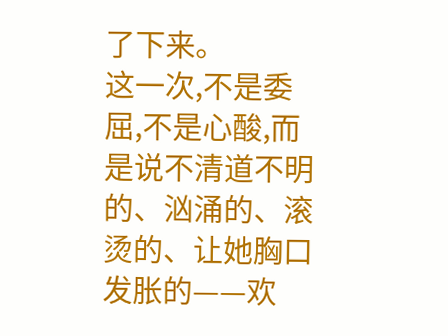了下来。
这一次,不是委屈,不是心酸,而是说不清道不明的、汹涌的、滚烫的、让她胸口发胀的——欢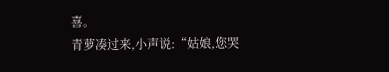喜。
青萝凑过来,小声说:“姑娘,您哭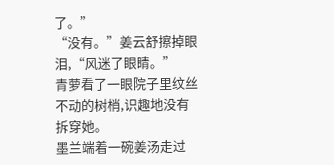了。”
“没有。”姜云舒擦掉眼泪,“风迷了眼睛。”
青萝看了一眼院子里纹丝不动的树梢,识趣地没有拆穿她。
墨兰端着一碗姜汤走过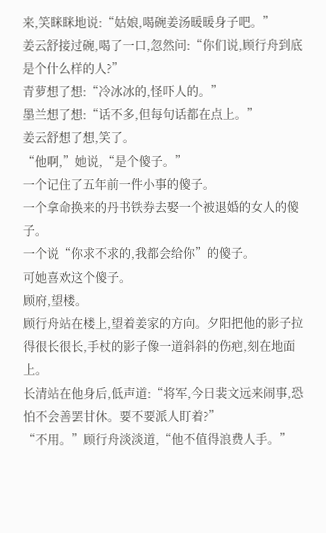来,笑眯眯地说:“姑娘,喝碗姜汤暖暖身子吧。”
姜云舒接过碗,喝了一口,忽然问:“你们说,顾行舟到底是个什么样的人?”
青萝想了想:“冷冰冰的,怪吓人的。”
墨兰想了想:“话不多,但每句话都在点上。”
姜云舒想了想,笑了。
“他啊,”她说,“是个傻子。”
一个记住了五年前一件小事的傻子。
一个拿命换来的丹书铁券去娶一个被退婚的女人的傻子。
一个说“你求不求的,我都会给你”的傻子。
可她喜欢这个傻子。
顾府,望楼。
顾行舟站在楼上,望着姜家的方向。夕阳把他的影子拉得很长很长,手杖的影子像一道斜斜的伤疤,刻在地面上。
长清站在他身后,低声道:“将军,今日裴文远来闹事,恐怕不会善罢甘休。要不要派人盯着?”
“不用。”顾行舟淡淡道,“他不值得浪费人手。”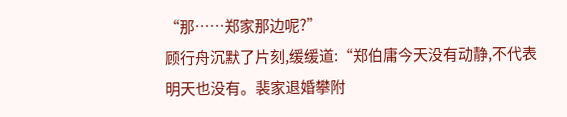“那……郑家那边呢?”
顾行舟沉默了片刻,缓缓道:“郑伯庸今天没有动静,不代表明天也没有。裴家退婚攀附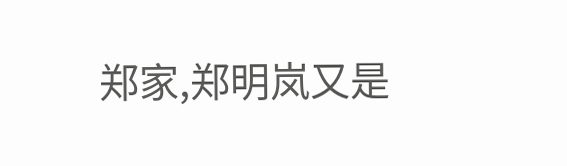郑家,郑明岚又是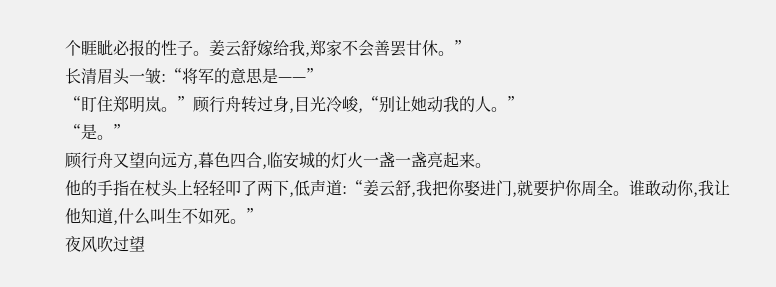个睚眦必报的性子。姜云舒嫁给我,郑家不会善罢甘休。”
长清眉头一皱:“将军的意思是——”
“盯住郑明岚。”顾行舟转过身,目光冷峻,“别让她动我的人。”
“是。”
顾行舟又望向远方,暮色四合,临安城的灯火一盏一盏亮起来。
他的手指在杖头上轻轻叩了两下,低声道:“姜云舒,我把你娶进门,就要护你周全。谁敢动你,我让他知道,什么叫生不如死。”
夜风吹过望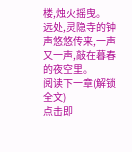楼,烛火摇曳。
远处,灵隐寺的钟声悠悠传来,一声又一声,敲在暮春的夜空里。
阅读下一章(解锁全文)
点击即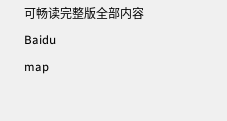可畅读完整版全部内容
Baidu
map